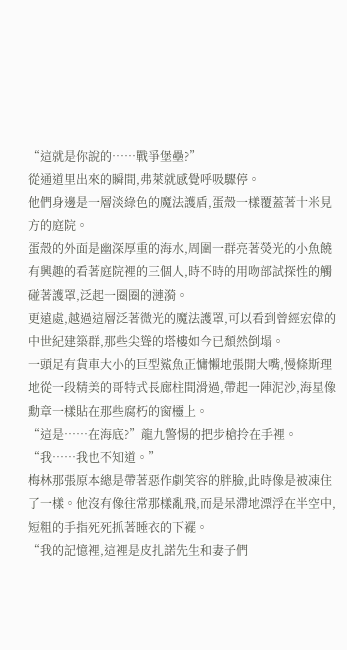“這就是你說的……戰爭堡壘?”
從通道里出來的瞬間,弗萊就感覺呼吸驟停。
他們身邊是一層淡綠色的魔法護盾,蛋殼一樣覆蓋著十米見方的庭院。
蛋殼的外面是幽深厚重的海水,周圍一群亮著熒光的小魚饒有興趣的看著庭院裡的三個人,時不時的用吻部試探性的觸碰著護罩,泛起一圈圈的漣漪。
更遠處,越過這層泛著微光的魔法護罩,可以看到曾經宏偉的中世紀建築群,那些尖聳的塔樓如今已頹然倒塌。
一頭足有貨車大小的巨型鯊魚正慵懶地張開大嘴,慢條斯理地從一段精美的哥特式長廊柱間滑過,帶起一陣泥沙,海星像勳章一樣貼在那些腐朽的窗欞上。
“這是……在海底?”龍九警惕的把步槍拎在手裡。
“我……我也不知道。”
梅林那張原本總是帶著惡作劇笑容的胖臉,此時像是被凍住了一樣。他沒有像往常那樣亂飛,而是呆滯地漂浮在半空中,短粗的手指死死抓著睡衣的下襬。
“我的記憶裡,這裡是皮扎諾先生和妻子們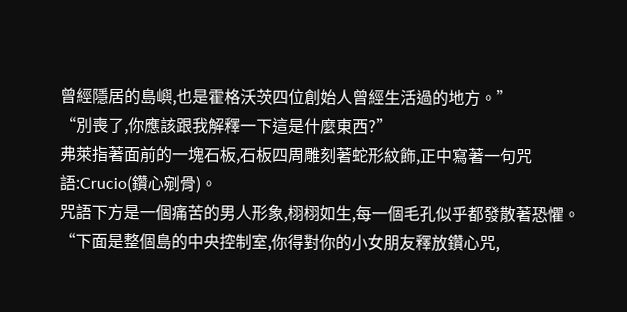曾經隱居的島嶼,也是霍格沃茨四位創始人曾經生活過的地方。”
“別喪了,你應該跟我解釋一下這是什麼東西?”
弗萊指著面前的一塊石板,石板四周雕刻著蛇形紋飾,正中寫著一句咒語:Crucio(鑽心剜骨)。
咒語下方是一個痛苦的男人形象,栩栩如生,每一個毛孔似乎都發散著恐懼。
“下面是整個島的中央控制室,你得對你的小女朋友釋放鑽心咒,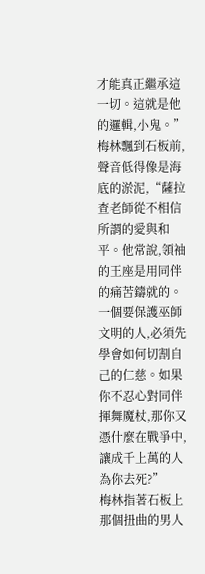才能真正繼承這一切。這就是他的邏輯,小鬼。”梅林飄到石板前,聲音低得像是海底的淤泥,“薩拉查老師從不相信所謂的愛與和平。他常說,領袖的王座是用同伴的痛苦鑄就的。一個要保護巫師文明的人,必須先學會如何切割自己的仁慈。如果你不忍心對同伴揮舞魔杖,那你又憑什麼在戰爭中,讓成千上萬的人為你去死?”
梅林指著石板上那個扭曲的男人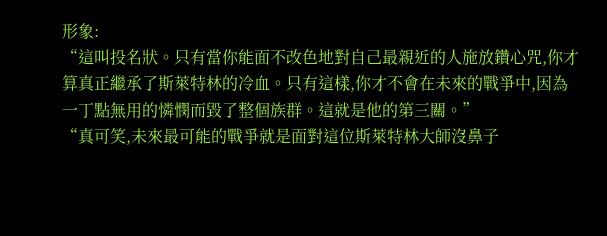形象:
“這叫投名狀。只有當你能面不改色地對自己最親近的人施放鑽心咒,你才算真正繼承了斯萊特林的冷血。只有這樣,你才不會在未來的戰爭中,因為一丁點無用的憐憫而毀了整個族群。這就是他的第三關。”
“真可笑,未來最可能的戰爭就是面對這位斯萊特林大師沒鼻子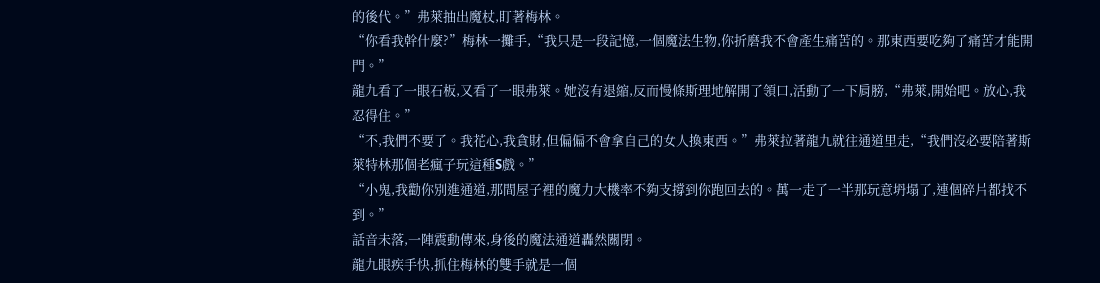的後代。”弗萊抽出魔杖,盯著梅林。
“你看我幹什麼?”梅林一攤手,“我只是一段記憶,一個魔法生物,你折磨我不會產生痛苦的。那東西要吃夠了痛苦才能開門。”
龍九看了一眼石板,又看了一眼弗萊。她沒有退縮,反而慢條斯理地解開了領口,活動了一下肩膀,“弗萊,開始吧。放心,我忍得住。”
“不,我們不要了。我花心,我貪財,但偏偏不會拿自己的女人換東西。”弗萊拉著龍九就往通道里走,“我們沒必要陪著斯萊特林那個老瘋子玩這種S戲。”
“小鬼,我勸你別進通道,那間屋子裡的魔力大機率不夠支撐到你跑回去的。萬一走了一半那玩意坍塌了,連個碎片都找不到。”
話音未落,一陣震動傳來,身後的魔法通道轟然關閉。
龍九眼疾手快,抓住梅林的雙手就是一個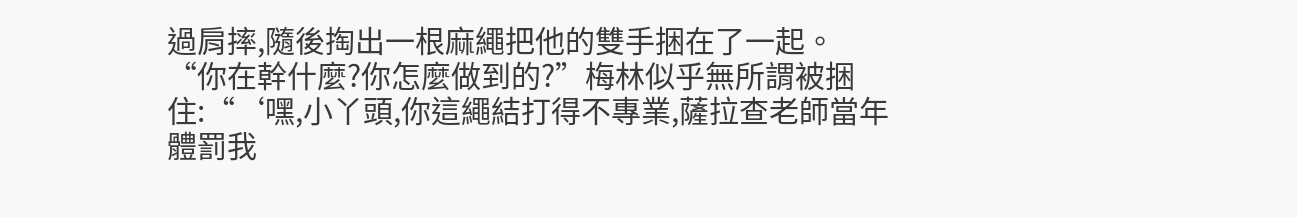過肩摔,隨後掏出一根麻繩把他的雙手捆在了一起。
“你在幹什麼?你怎麼做到的?”梅林似乎無所謂被捆住:“‘嘿,小丫頭,你這繩結打得不專業,薩拉查老師當年體罰我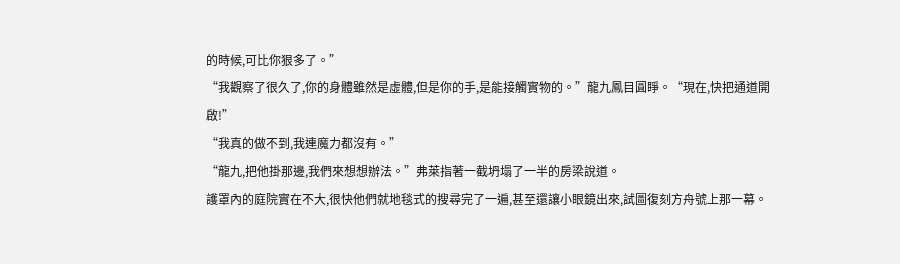的時候,可比你狠多了。”
“我觀察了很久了,你的身體雖然是虛體,但是你的手,是能接觸實物的。”龍九鳳目圓睜。“現在,快把通道開啟!”
“我真的做不到,我連魔力都沒有。”
“龍九,把他掛那邊,我們來想想辦法。”弗萊指著一截坍塌了一半的房梁說道。
護罩內的庭院實在不大,很快他們就地毯式的搜尋完了一遍,甚至還讓小眼鏡出來,試圖復刻方舟號上那一幕。